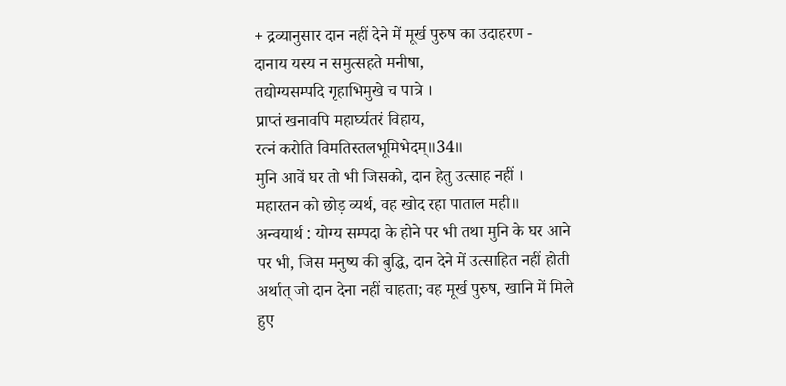+ द्रव्यानुसार दान नहीं देने में मूर्ख पुरुष का उदाहरण -
दानाय यस्य न समुत्सहते मनीषा,
तद्योग्यसम्पदि गृहाभिमुखे च पात्रे ।
प्राप्तं खनावपि महार्घ्यतरं विहाय,
रत्नं करोति विमतिस्तलभूमिभेदम्॥34॥
मुनि आवें घर तो भी जिसको, दान हेतु उत्साह नहीं ।
महारतन को छोड़ व्यर्थ, वह खोद रहा पाताल मही॥
अन्वयार्थ : योग्य सम्पदा के होने पर भी तथा मुनि के घर आने पर भी, जिस मनुष्य की बुद्धि, दान देने में उत्साहित नहीं होती अर्थात् जो दान देना नहीं चाहता; वह मूर्ख पुरुष, खानि में मिले हुए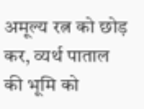अमूल्य रत्न को छोड़ कर, व्यर्थ पाताल की भूमि को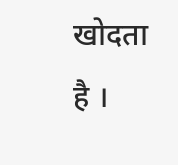खोदता है ।